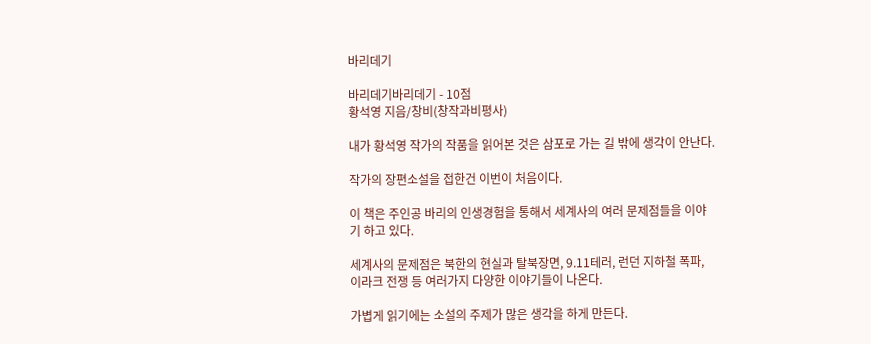바리데기

바리데기바리데기 - 10점
황석영 지음/창비(창작과비평사)

내가 황석영 작가의 작품을 읽어본 것은 삼포로 가는 길 밖에 생각이 안난다.

작가의 장편소설을 접한건 이번이 처음이다.

이 책은 주인공 바리의 인생경험을 통해서 세계사의 여러 문제점들을 이야기 하고 있다.

세계사의 문제점은 북한의 현실과 탈북장면, 9.11테러, 런던 지하철 폭파, 이라크 전쟁 등 여러가지 다양한 이야기들이 나온다.

가볍게 읽기에는 소설의 주제가 많은 생각을 하게 만든다.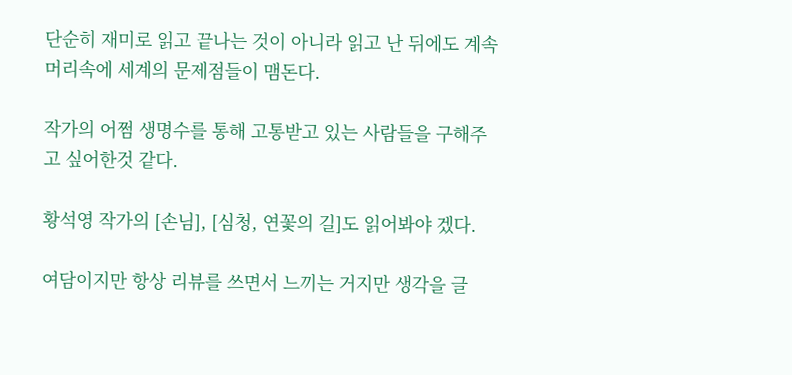단순히 재미로 읽고 끝나는 것이 아니라 읽고 난 뒤에도 계속 머리속에 세계의 문제점들이 맴돈다.

작가의 어쩜 생명수를 통해 고통받고 있는 사람들을 구해주고 싶어한것 같다.

황석영 작가의 [손님], [심청, 연꽃의 길]도 읽어봐야 겠다.

여담이지만 항상 리뷰를 쓰면서 느끼는 거지만 생각을 글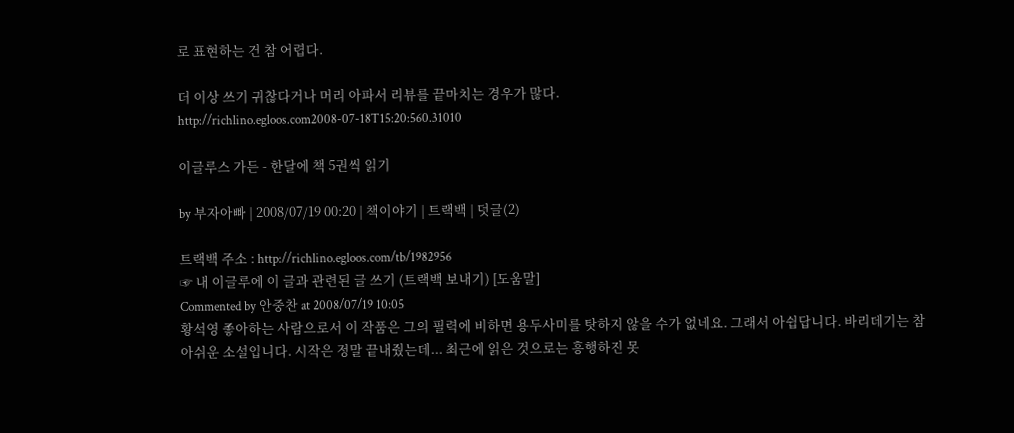로 표현하는 건 참 어렵다.

더 이상 쓰기 귀찮다거나 머리 아파서 리뷰를 끝마치는 경우가 많다.
http://richlino.egloos.com2008-07-18T15:20:560.31010

이글루스 가든 - 한달에 책 5권씩 읽기

by 부자아빠 | 2008/07/19 00:20 | 책이야기 | 트랙백 | 덧글(2)

트랙백 주소 : http://richlino.egloos.com/tb/1982956
☞ 내 이글루에 이 글과 관련된 글 쓰기 (트랙백 보내기) [도움말]
Commented by 안중찬 at 2008/07/19 10:05
황석영 좋아하는 사람으로서 이 작품은 그의 필력에 비하면 용두사미를 탓하지 않을 수가 없네요. 그래서 아쉽답니다. 바리데기는 참 아쉬운 소설입니다. 시작은 정말 끝내줬는데... 최근에 읽은 것으로는 흥행하진 못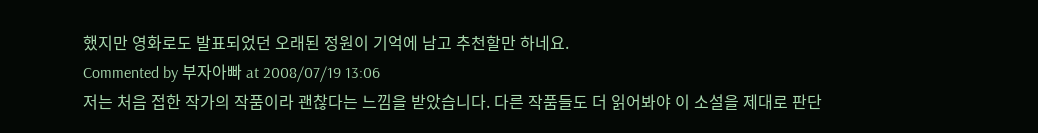했지만 영화로도 발표되었던 오래된 정원이 기억에 남고 추천할만 하네요.
Commented by 부자아빠 at 2008/07/19 13:06
저는 처음 접한 작가의 작품이라 괜찮다는 느낌을 받았습니다. 다른 작품들도 더 읽어봐야 이 소설을 제대로 판단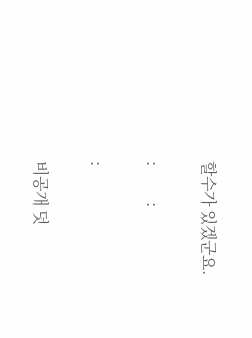할수가 있겠군요.

:         :

:

비공개 덧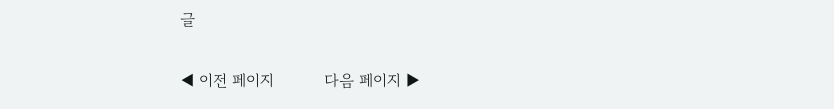글

◀ 이전 페이지          다음 페이지 ▶